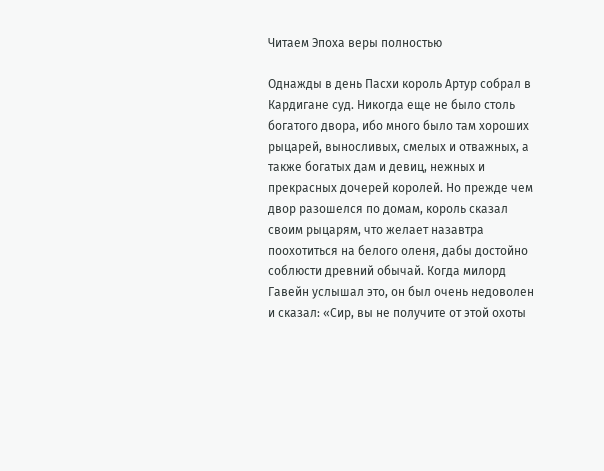Читаем Эпоха веры полностью

Однажды в день Пасхи король Артур собрал в Кардигане суд. Никогда еще не было столь богатого двора, ибо много было там хороших рыцарей, выносливых, смелых и отважных, а также богатых дам и девиц, нежных и прекрасных дочерей королей. Но прежде чем двор разошелся по домам, король сказал своим рыцарям, что желает назавтра поохотиться на белого оленя, дабы достойно соблюсти древний обычай. Когда милорд Гавейн услышал это, он был очень недоволен и сказал: «Сир, вы не получите от этой охоты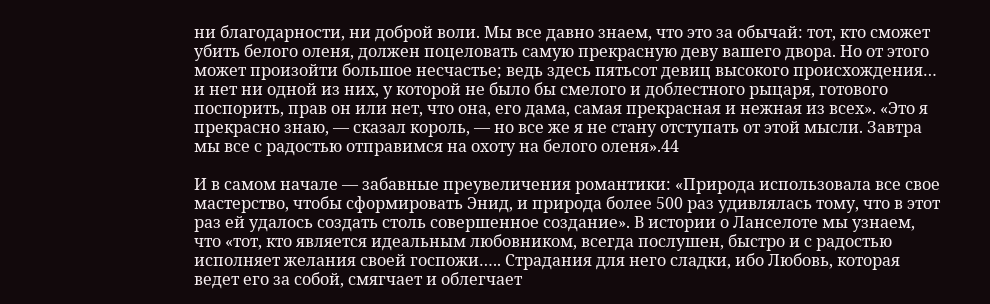ни благодарности, ни доброй воли. Мы все давно знаем, что это за обычай: тот, кто сможет убить белого оленя, должен поцеловать самую прекрасную деву вашего двора. Но от этого может произойти большое несчастье; ведь здесь пятьсот девиц высокого происхождения… и нет ни одной из них, у которой не было бы смелого и доблестного рыцаря, готового поспорить, прав он или нет, что она, его дама, самая прекрасная и нежная из всех». «Это я прекрасно знаю, — сказал король, — но все же я не стану отступать от этой мысли. Завтра мы все с радостью отправимся на охоту на белого оленя».44

И в самом начале — забавные преувеличения романтики: «Природа использовала все свое мастерство, чтобы сформировать Энид, и природа более 500 раз удивлялась тому, что в этот раз ей удалось создать столь совершенное создание». В истории о Ланселоте мы узнаем, что «тот, кто является идеальным любовником, всегда послушен, быстро и с радостью исполняет желания своей госпожи….. Страдания для него сладки, ибо Любовь, которая ведет его за собой, смягчает и облегчает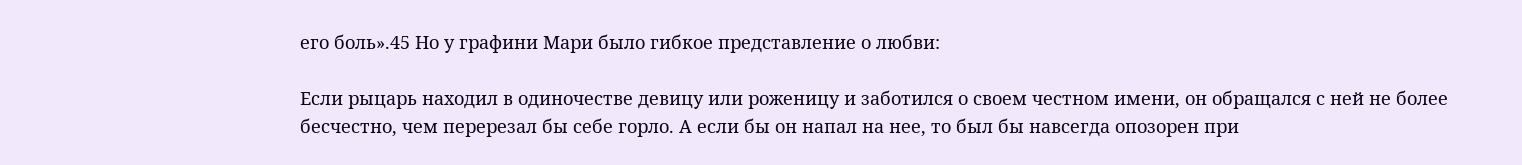его боль».45 Но у графини Мари было гибкое представление о любви:

Если рыцарь находил в одиночестве девицу или роженицу и заботился о своем честном имени, он обращался с ней не более бесчестно, чем перерезал бы себе горло. А если бы он напал на нее, то был бы навсегда опозорен при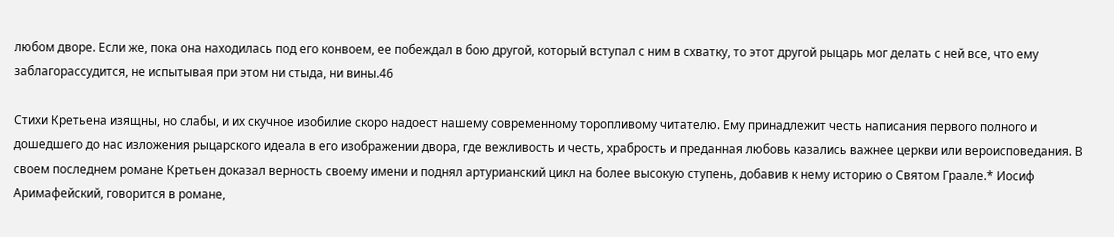любом дворе. Если же, пока она находилась под его конвоем, ее побеждал в бою другой, который вступал с ним в схватку, то этот другой рыцарь мог делать с ней все, что ему заблагорассудится, не испытывая при этом ни стыда, ни вины.46

Стихи Кретьена изящны, но слабы, и их скучное изобилие скоро надоест нашему современному торопливому читателю. Ему принадлежит честь написания первого полного и дошедшего до нас изложения рыцарского идеала в его изображении двора, где вежливость и честь, храбрость и преданная любовь казались важнее церкви или вероисповедания. В своем последнем романе Кретьен доказал верность своему имени и поднял артурианский цикл на более высокую ступень, добавив к нему историю о Святом Граале.* Иосиф Аримафейский, говорится в романе,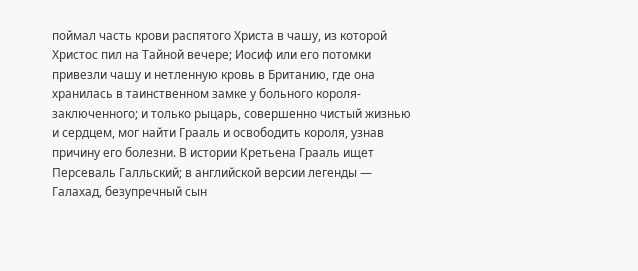поймал часть крови распятого Христа в чашу, из которой Христос пил на Тайной вечере; Иосиф или его потомки привезли чашу и нетленную кровь в Британию, где она хранилась в таинственном замке у больного короля-заключенного; и только рыцарь, совершенно чистый жизнью и сердцем, мог найти Грааль и освободить короля, узнав причину его болезни. В истории Кретьена Грааль ищет Персеваль Галльский; в английской версии легенды — Галахад, безупречный сын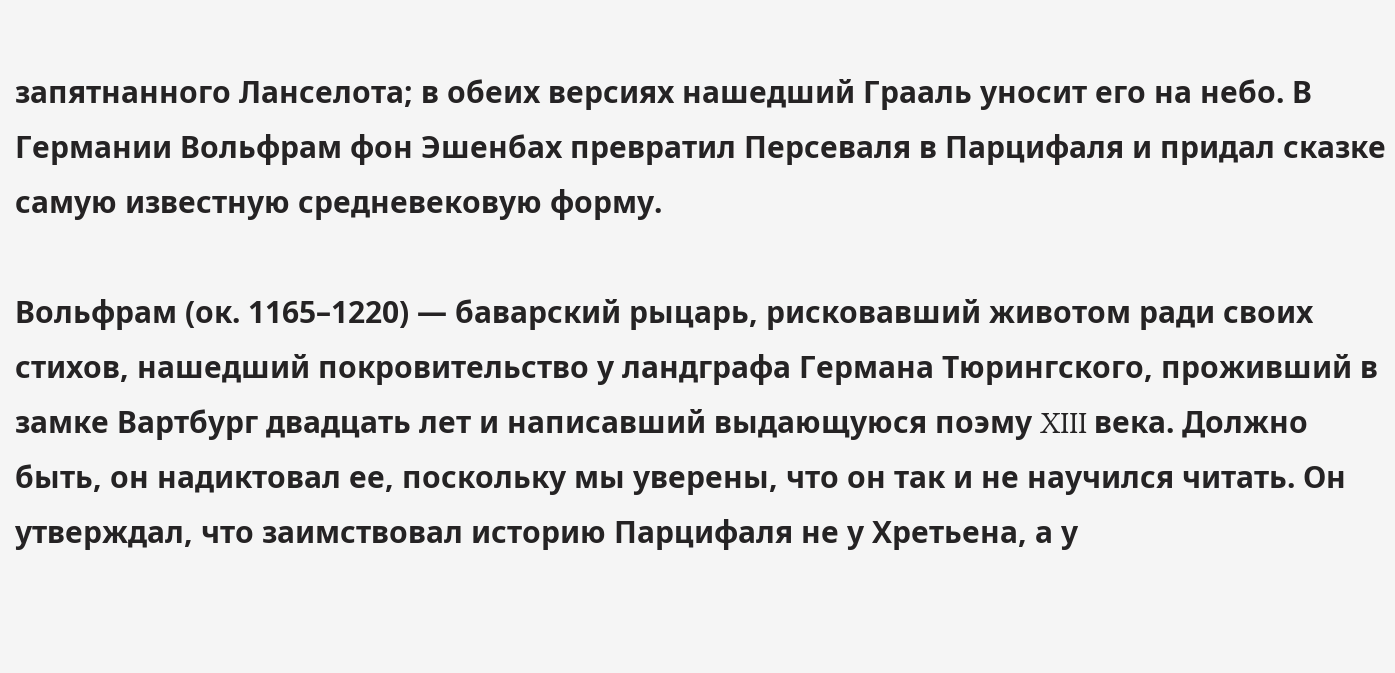запятнанного Ланселота; в обеих версиях нашедший Грааль уносит его на небо. В Германии Вольфрам фон Эшенбах превратил Персеваля в Парцифаля и придал сказке самую известную средневековую форму.

Вольфрам (ок. 1165–1220) — баварский рыцарь, рисковавший животом ради своих стихов, нашедший покровительство у ландграфа Германа Тюрингского, проживший в замке Вартбург двадцать лет и написавший выдающуюся поэму XIII века. Должно быть, он надиктовал ее, поскольку мы уверены, что он так и не научился читать. Он утверждал, что заимствовал историю Парцифаля не у Хретьена, а у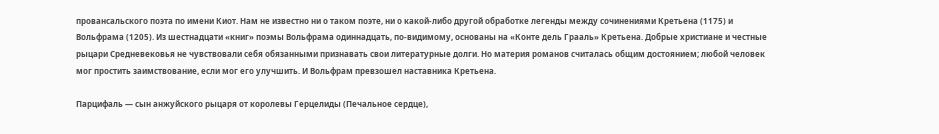провансальского поэта по имени Киот. Нам не известно ни о таком поэте, ни о какой-либо другой обработке легенды между сочинениями Кретьена (1175) и Вольфрама (1205). Из шестнадцати «книг» поэмы Вольфрама одиннадцать, по-видимому, основаны на «Конте дель Грааль» Кретьена. Добрые христиане и честные рыцари Средневековья не чувствовали себя обязанными признавать свои литературные долги. Но материя романов считалась общим достоянием; любой человек мог простить заимствование, если мог его улучшить. И Вольфрам превзошел наставника Кретьена.

Парцифаль — сын анжуйского рыцаря от королевы Герцелиды (Печальное сердце),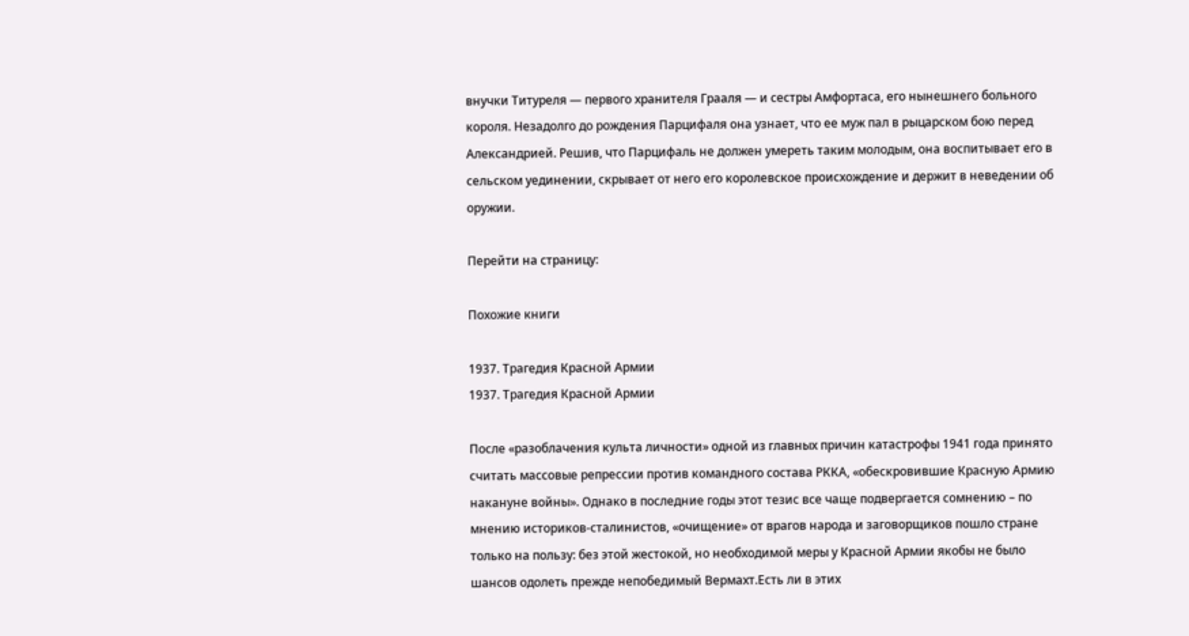внучки Титуреля — первого хранителя Грааля — и сестры Амфортаса, его нынешнего больного короля. Незадолго до рождения Парцифаля она узнает, что ее муж пал в рыцарском бою перед Александрией. Решив, что Парцифаль не должен умереть таким молодым, она воспитывает его в сельском уединении, скрывает от него его королевское происхождение и держит в неведении об оружии.

Перейти на страницу:

Похожие книги

1937. Трагедия Красной Армии
1937. Трагедия Красной Армии

После «разоблачения культа личности» одной из главных причин катастрофы 1941 года принято считать массовые репрессии против командного состава РККА, «обескровившие Красную Армию накануне войны». Однако в последние годы этот тезис все чаще подвергается сомнению – по мнению историков-сталинистов, «очищение» от врагов народа и заговорщиков пошло стране только на пользу: без этой жестокой, но необходимой меры у Красной Армии якобы не было шансов одолеть прежде непобедимый Вермахт.Есть ли в этих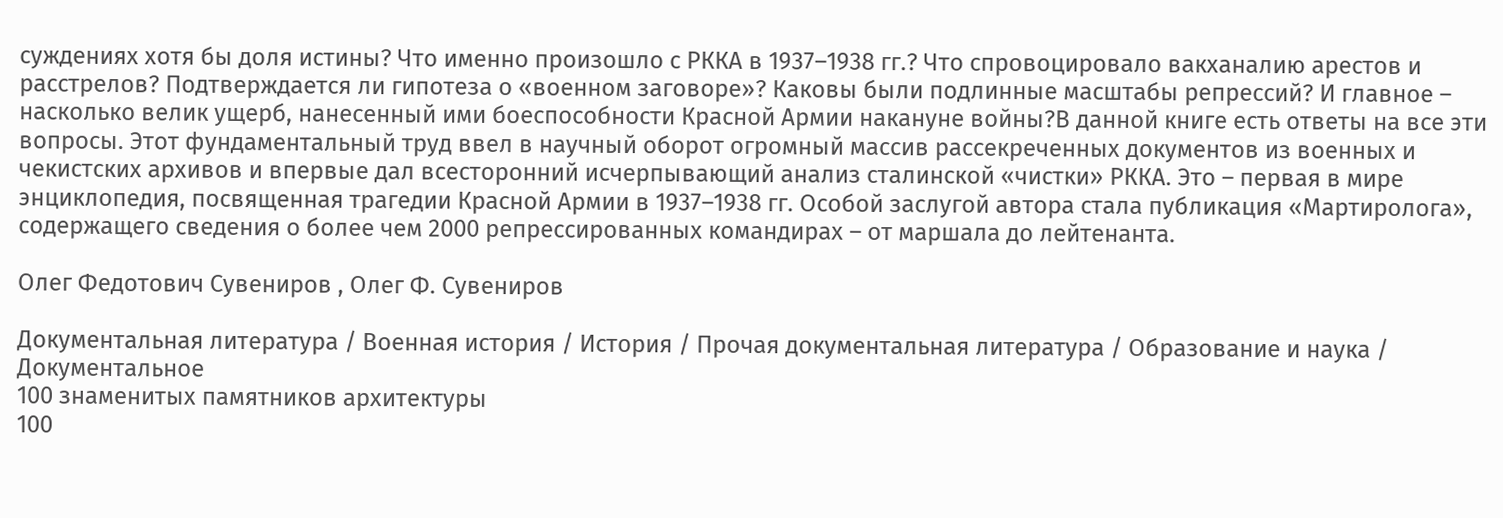суждениях хотя бы доля истины? Что именно произошло с РККА в 1937–1938 гг.? Что спровоцировало вакханалию арестов и расстрелов? Подтверждается ли гипотеза о «военном заговоре»? Каковы были подлинные масштабы репрессий? И главное – насколько велик ущерб, нанесенный ими боеспособности Красной Армии накануне войны?В данной книге есть ответы на все эти вопросы. Этот фундаментальный труд ввел в научный оборот огромный массив рассекреченных документов из военных и чекистских архивов и впервые дал всесторонний исчерпывающий анализ сталинской «чистки» РККА. Это – первая в мире энциклопедия, посвященная трагедии Красной Армии в 1937–1938 гг. Особой заслугой автора стала публикация «Мартиролога», содержащего сведения о более чем 2000 репрессированных командирах – от маршала до лейтенанта.

Олег Федотович Сувениров , Олег Ф. Сувениров

Документальная литература / Военная история / История / Прочая документальная литература / Образование и наука / Документальное
100 знаменитых памятников архитектуры
100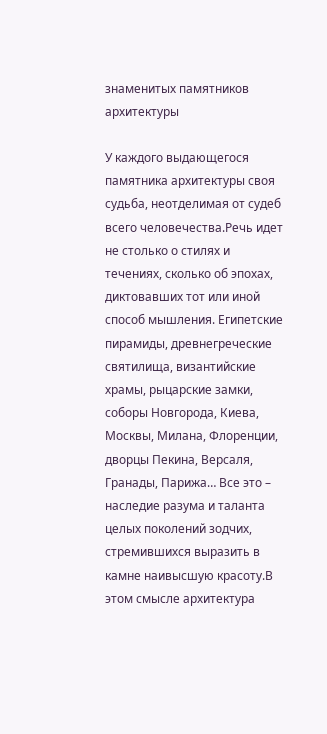знаменитых памятников архитектуры

У каждого выдающегося памятника архитектуры своя судьба, неотделимая от судеб всего человечества.Речь идет не столько о стилях и течениях, сколько об эпохах, диктовавших тот или иной способ мышления. Египетские пирамиды, древнегреческие святилища, византийские храмы, рыцарские замки, соборы Новгорода, Киева, Москвы, Милана, Флоренции, дворцы Пекина, Версаля, Гранады, Парижа… Все это – наследие разума и таланта целых поколений зодчих, стремившихся выразить в камне наивысшую красоту.В этом смысле архитектура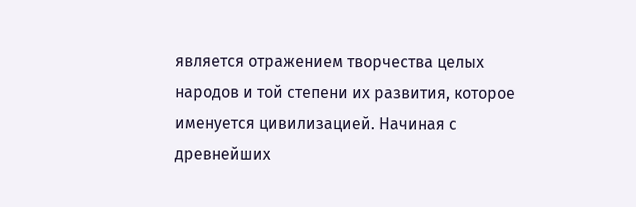является отражением творчества целых народов и той степени их развития, которое именуется цивилизацией. Начиная с древнейших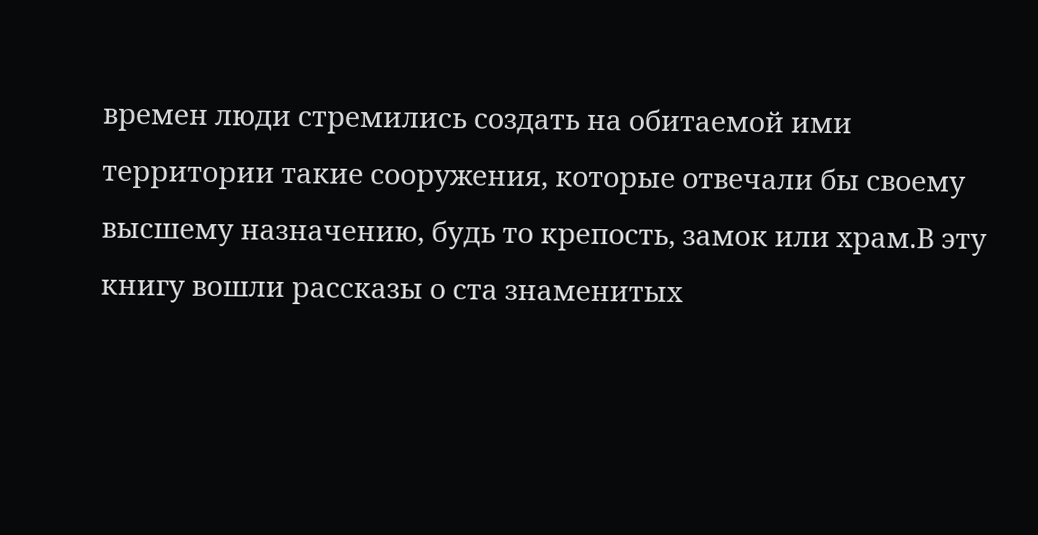времен люди стремились создать на обитаемой ими территории такие сооружения, которые отвечали бы своему высшему назначению, будь то крепость, замок или храм.В эту книгу вошли рассказы о ста знаменитых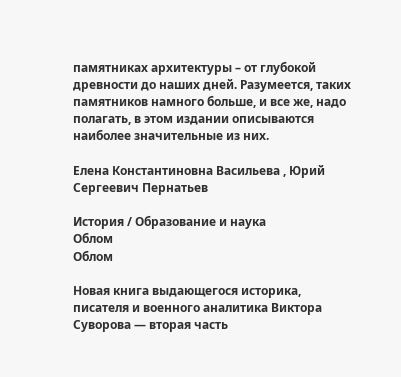памятниках архитектуры – от глубокой древности до наших дней. Разумеется, таких памятников намного больше, и все же, надо полагать, в этом издании описываются наиболее значительные из них.

Елена Константиновна Васильева , Юрий Сергеевич Пернатьев

История / Образование и наука
Облом
Облом

Новая книга выдающегося историка, писателя и военного аналитика Виктора Суворова — вторая часть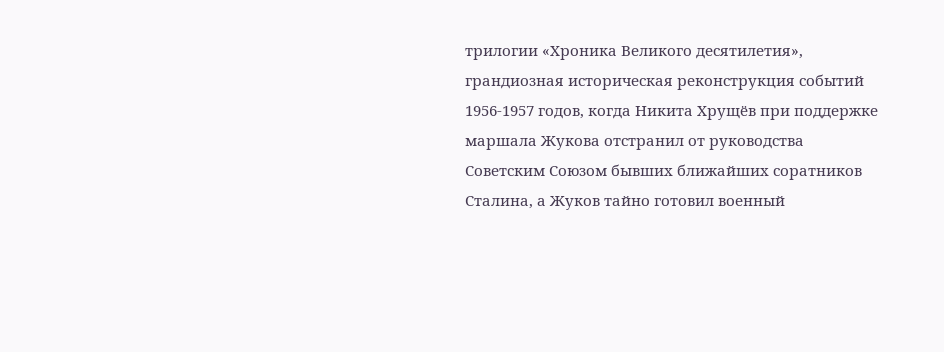трилогии «Хроника Великого десятилетия», грандиозная историческая реконструкция событий 1956-1957 годов, когда Никита Хрущёв при поддержке маршала Жукова отстранил от руководства Советским Союзом бывших ближайших соратников Сталина, а Жуков тайно готовил военный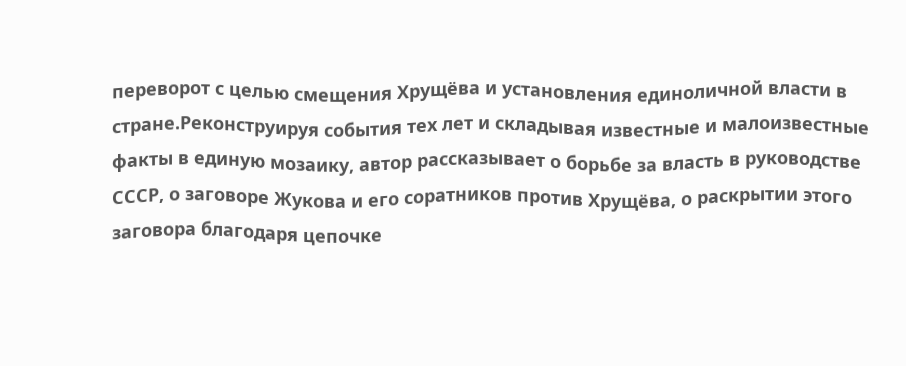переворот с целью смещения Хрущёва и установления единоличной власти в стране.Реконструируя события тех лет и складывая известные и малоизвестные факты в единую мозаику, автор рассказывает о борьбе за власть в руководстве СССР, о заговоре Жукова и его соратников против Хрущёва, о раскрытии этого заговора благодаря цепочке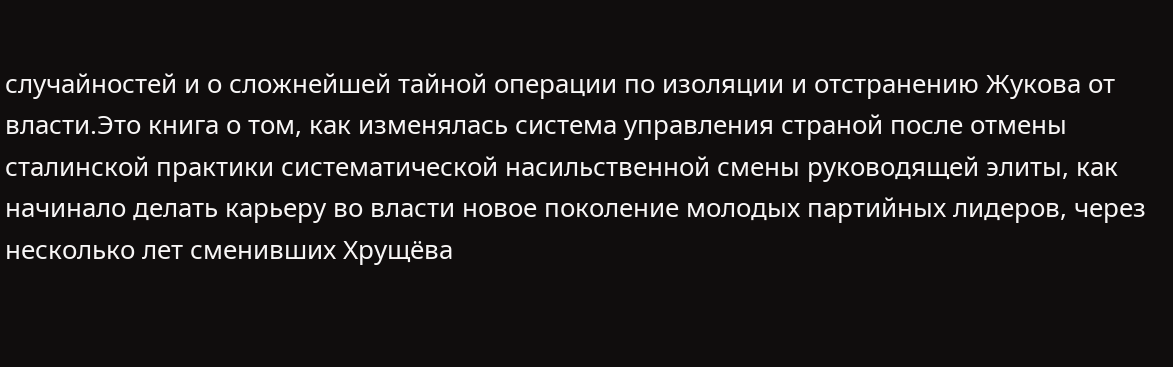случайностей и о сложнейшей тайной операции по изоляции и отстранению Жукова от власти.Это книга о том, как изменялась система управления страной после отмены сталинской практики систематической насильственной смены руководящей элиты, как начинало делать карьеру во власти новое поколение молодых партийных лидеров, через несколько лет сменивших Хрущёва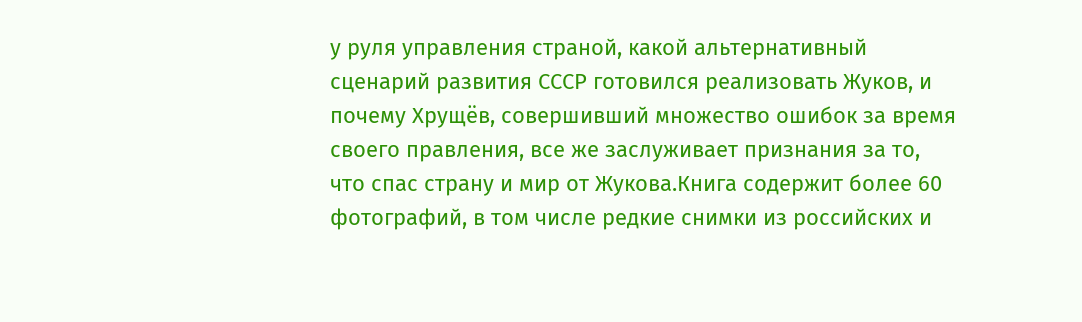у руля управления страной, какой альтернативный сценарий развития СССР готовился реализовать Жуков, и почему Хрущёв, совершивший множество ошибок за время своего правления, все же заслуживает признания за то, что спас страну и мир от Жукова.Книга содержит более 60 фотографий, в том числе редкие снимки из российских и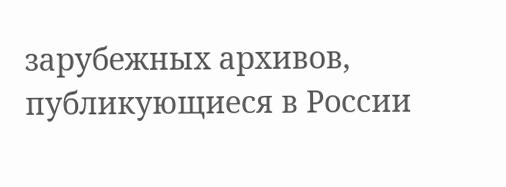зарубежных архивов, публикующиеся в России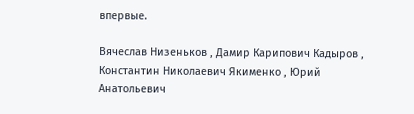впервые.

Вячеслав Низеньков , Дамир Карипович Кадыров , Константин Николаевич Якименко , Юрий Анатольевич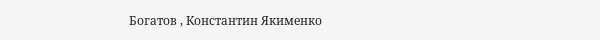Богатов , Константин Якименко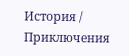История / Приключения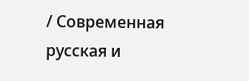/ Современная русская и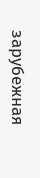зарубежная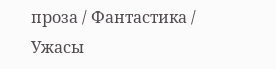проза / Фантастика / Ужасы